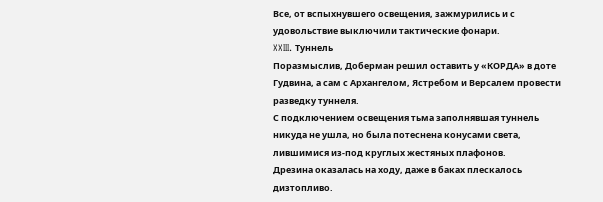Все, от вспыхнувшего освещения, зажмурились и с удовольствие выключили тактические фонари.
XXIII. Туннель
Поразмыслив, Доберман решил оставить у «КОРДА» в доте Гудвина, а сам с Архангелом, Ястребом и Версалем провести разведку туннеля.
С подключением освещения тьма заполнявшая туннель никуда не ушла, но была потеснена конусами света, лившимися из-под круглых жестяных плафонов.
Дрезина оказалась на ходу, даже в баках плескалось дизтопливо.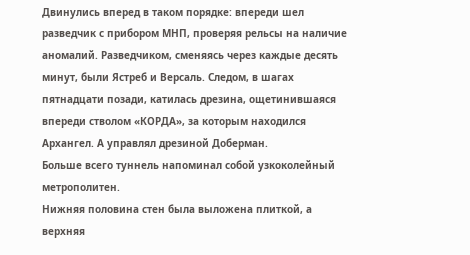Двинулись вперед в таком порядке: впереди шел разведчик с прибором МНП, проверяя рельсы на наличие аномалий. Разведчиком, сменяясь через каждые десять минут, были Ястреб и Версаль. Следом, в шагах пятнадцати позади, катилась дрезина, ощетинившаяся впереди стволом «КОРДА», за которым находился Архангел. А управлял дрезиной Доберман.
Больше всего туннель напоминал собой узкоколейный метрополитен.
Нижняя половина стен была выложена плиткой, а верхняя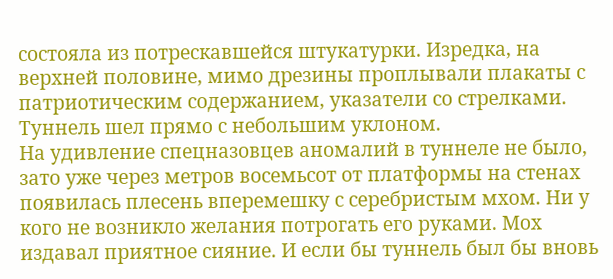состояла из потрескавшейся штукатурки. Изредка, на верхней половине, мимо дрезины проплывали плакаты с патриотическим содержанием, указатели со стрелками. Туннель шел прямо с небольшим уклоном.
На удивление спецназовцев аномалий в туннеле не было, зато уже через метров восемьсот от платформы на стенах появилась плесень вперемешку с серебристым мхом. Ни у кого не возникло желания потрогать его руками. Мох издавал приятное сияние. И если бы туннель был бы вновь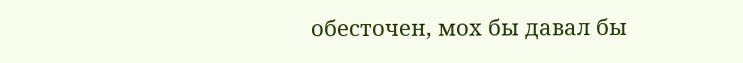обесточен, мох бы давал бы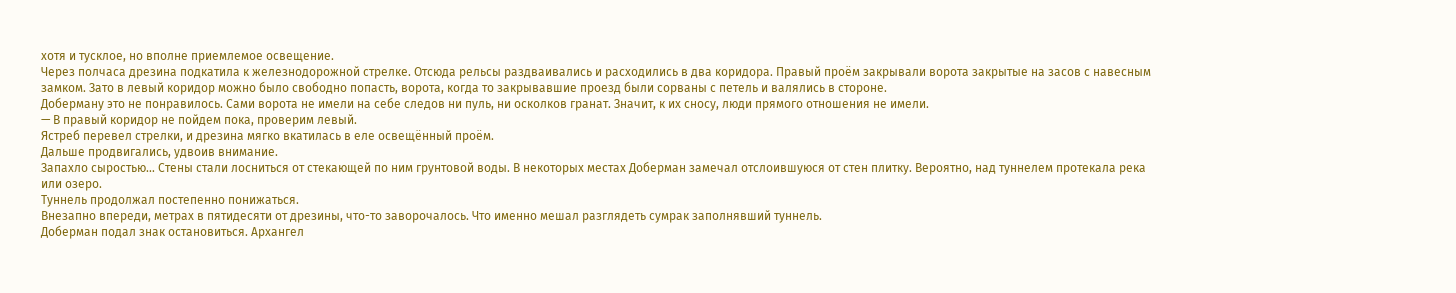хотя и тусклое, но вполне приемлемое освещение.
Через полчаса дрезина подкатила к железнодорожной стрелке. Отсюда рельсы раздваивались и расходились в два коридора. Правый проём закрывали ворота закрытые на засов с навесным замком. Зато в левый коридор можно было свободно попасть, ворота, когда то закрывавшие проезд были сорваны с петель и валялись в стороне.
Доберману это не понравилось. Сами ворота не имели на себе следов ни пуль, ни осколков гранат. Значит, к их сносу, люди прямого отношения не имели.
— В правый коридор не пойдем пока, проверим левый.
Ястреб перевел стрелки, и дрезина мягко вкатилась в еле освещённый проём.
Дальше продвигались, удвоив внимание.
Запахло сыростью… Стены стали лосниться от стекающей по ним грунтовой воды. В некоторых местах Доберман замечал отслоившуюся от стен плитку. Вероятно, над туннелем протекала река или озеро.
Туннель продолжал постепенно понижаться.
Внезапно впереди, метрах в пятидесяти от дрезины, что-то заворочалось. Что именно мешал разглядеть сумрак заполнявший туннель.
Доберман подал знак остановиться. Архангел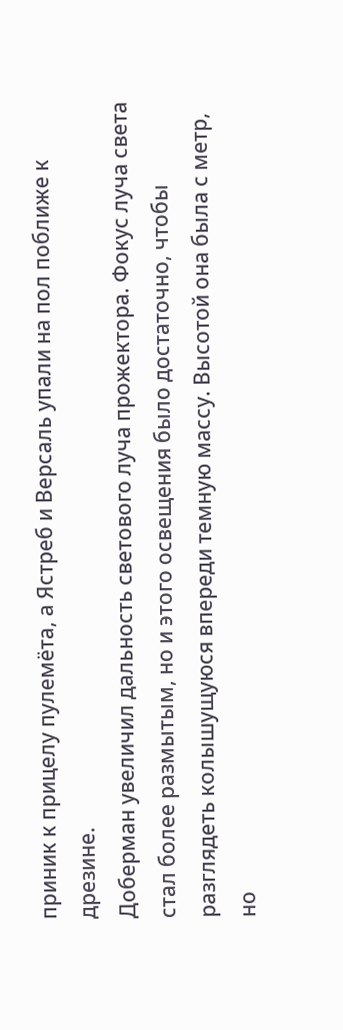приник к прицелу пулемёта, а Ястреб и Версаль упали на пол поближе к дрезине.
Доберман увеличил дальность светового луча прожектора. Фокус луча света стал более размытым, но и этого освещения было достаточно, чтобы разглядеть колышущуюся впереди темную массу. Высотой она была с метр, но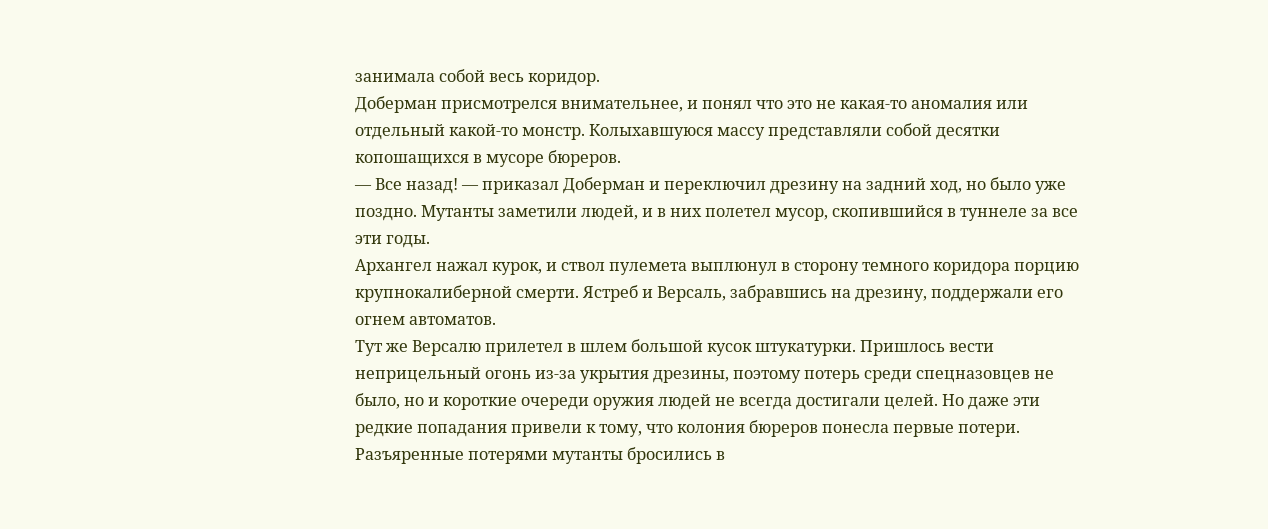занимала собой весь коридор.
Доберман присмотрелся внимательнее, и понял что это не какая-то аномалия или отдельный какой-то монстр. Колыхавшуюся массу представляли собой десятки копошащихся в мусоре бюреров.
— Все назад! — приказал Доберман и переключил дрезину на задний ход, но было уже поздно. Мутанты заметили людей, и в них полетел мусор, скопившийся в туннеле за все эти годы.
Архангел нажал курок, и ствол пулемета выплюнул в сторону темного коридора порцию крупнокалиберной смерти. Ястреб и Версаль, забравшись на дрезину, поддержали его огнем автоматов.
Тут же Версалю прилетел в шлем большой кусок штукатурки. Пришлось вести неприцельный огонь из-за укрытия дрезины, поэтому потерь среди спецназовцев не было, но и короткие очереди оружия людей не всегда достигали целей. Но даже эти редкие попадания привели к тому, что колония бюреров понесла первые потери.
Разъяренные потерями мутанты бросились в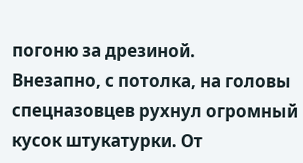погоню за дрезиной.
Внезапно, с потолка, на головы спецназовцев рухнул огромный кусок штукатурки. От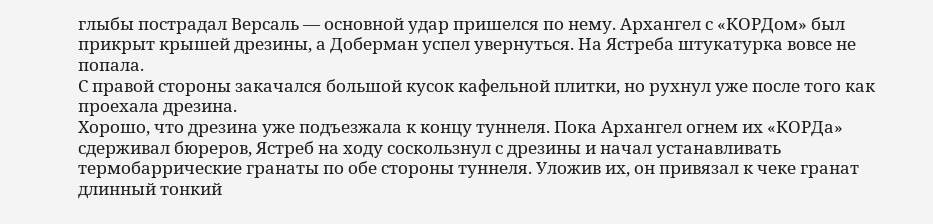глыбы пострадал Версаль — основной удар пришелся по нему. Архангел с «КОРДом» был прикрыт крышей дрезины, а Доберман успел увернуться. На Ястреба штукатурка вовсе не попала.
С правой стороны закачался большой кусок кафельной плитки, но рухнул уже после того как проехала дрезина.
Хорошо, что дрезина уже подъезжала к концу туннеля. Пока Архангел огнем их «КОРДа» сдерживал бюреров, Ястреб на ходу соскользнул с дрезины и начал устанавливать термобаррические гранаты по обе стороны туннеля. Уложив их, он привязал к чеке гранат длинный тонкий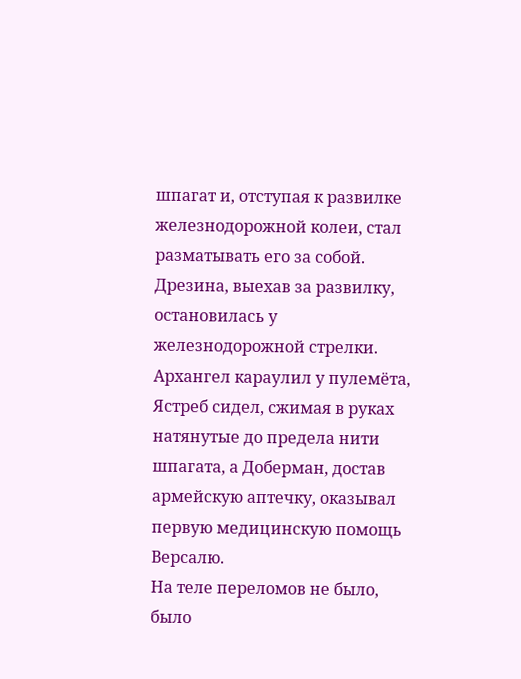шпагат и, отступая к развилке железнодорожной колеи, стал разматывать его за собой.
Дрезина, выехав за развилку, остановилась у железнодорожной стрелки. Архангел караулил у пулемёта, Ястреб сидел, сжимая в руках натянутые до предела нити шпагата, а Доберман, достав армейскую аптечку, оказывал первую медицинскую помощь Версалю.
На теле переломов не было, было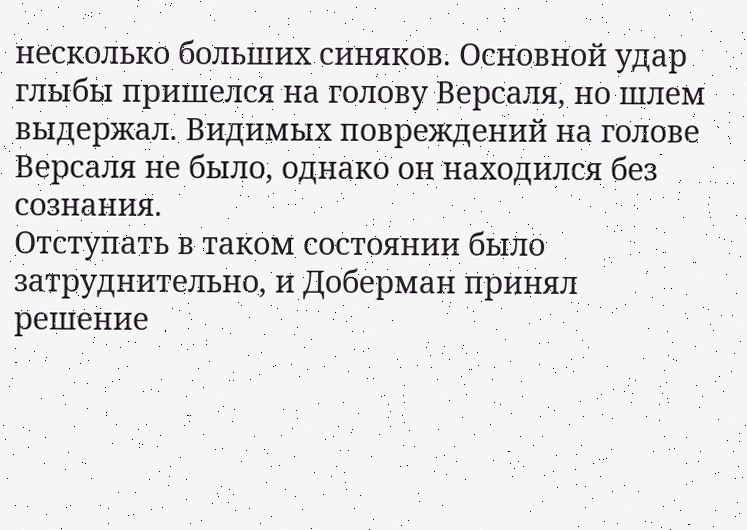несколько больших синяков. Основной удар глыбы пришелся на голову Версаля, но шлем выдержал. Видимых повреждений на голове Версаля не было, однако он находился без сознания.
Отступать в таком состоянии было затруднительно, и Доберман принял решение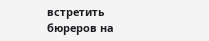встретить бюреров на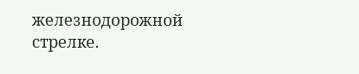железнодорожной стрелке.